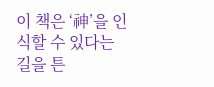이 책은 ‘神’을 인식할 수 있다는 길을 튼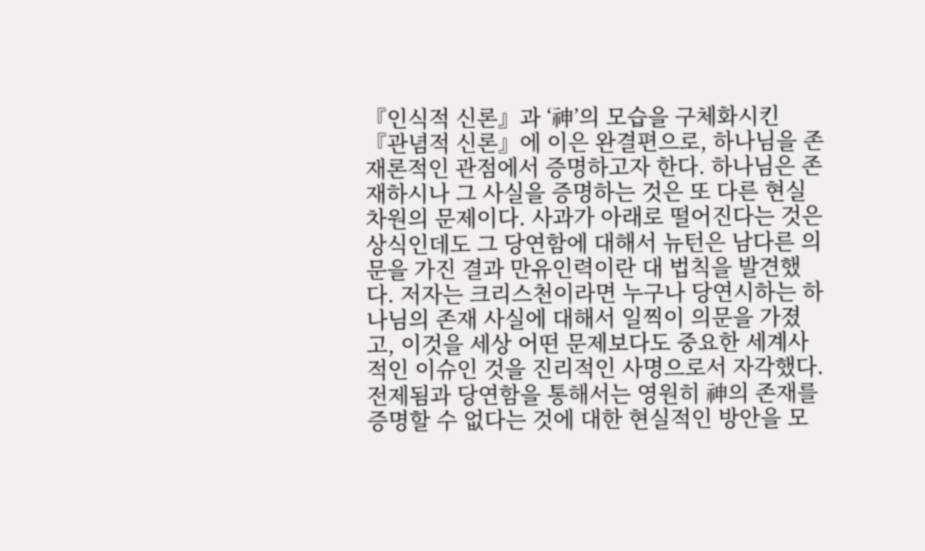『인식적 신론』과 ‘神’의 모습을 구체화시킨 『관념적 신론』에 이은 완결편으로, 하나님을 존재론적인 관점에서 증명하고자 한다. 하나님은 존재하시나 그 사실을 증명하는 것은 또 다른 현실 차원의 문제이다. 사과가 아래로 떨어진다는 것은 상식인데도 그 당연함에 대해서 뉴턴은 남다른 의문을 가진 결과 만유인력이란 대 법칙을 발견했다. 저자는 크리스천이라면 누구나 당연시하는 하나님의 존재 사실에 대해서 일찍이 의문을 가졌고, 이것을 세상 어떤 문제보다도 중요한 세계사적인 이슈인 것을 진리적인 사명으로서 자각했다. 전제됨과 당연함을 통해서는 영원히 神의 존재를 증명할 수 없다는 것에 대한 현실적인 방안을 모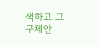색하고 그 구체안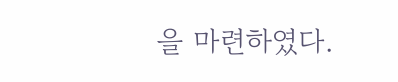을 마련하였다.